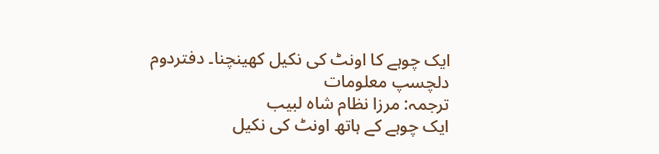ایک چوہے کا اونٹ کی نکیل کھینچنا۔ دفتردوم
دلچسپ معلومات
ترجمہ: مرزا نظام شاہ لبیب
ایک چوہے کے ہاتھ اونٹ کی نکیل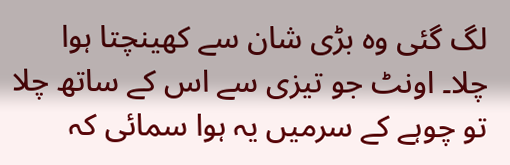لگ گئی وہ بڑی شان سے کھینچتا ہوا چلا۔ اونٹ جو تیزی سے اس کے ساتھ چلا تو چوہے کے سرمیں یہ ہوا سمائی کہ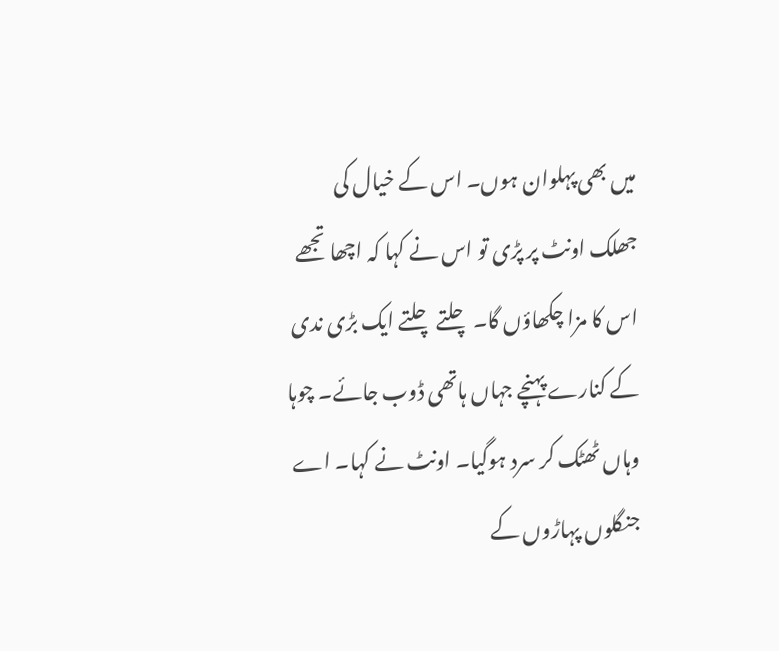میں بھی پہلوان ہوں۔ اس کے خیال کی جھلک اونٹ پر پڑی تو اس نے کہا کہ اچھا تجھے اس کا مزا چکھاؤں گا۔ چلتے چلتے ایک بڑی ندی کے کنارے پہنچے جہاں ہاتھی ڈوب جائے۔ چوہا وہاں ٹھٹک کر سرد ہوگیا۔ اونٹ نے کہا۔ اے جنگلوں پہاڑوں کے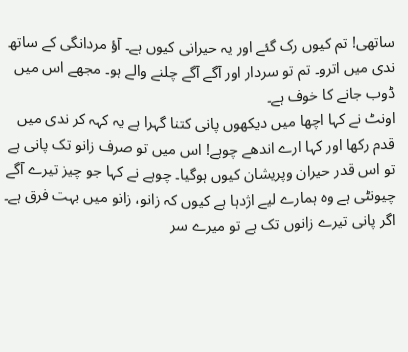ساتھی! تم کیوں رک گئے اور یہ حیرانی کیوں ہے۔ آؤ مردانگی کے ساتھ ندی میں اترو۔ تم تو سردار اور آگے آگے چلنے والے ہو۔ مجھے اس میں ڈوب جانے کا خوف ہے۔
اونٹ نے کہا اچھا میں دیکھوں پانی کتنا گہرا ہے یہ کہہ کر ندی میں قدم رکھا اور کہا ارے اندھے چوہے! اس میں تو صرف زانو تک پانی ہے تو اس قدر حیران وپریشان کیوں ہوگیا۔ چوہے نے کہا جو چیز تیرے آگے چیونٹی ہے وہ ہمارے لیے اژدہا ہے کیوں کہ زانو، زانو میں بہت فرق ہے۔ اگر پانی تیرے زانوں تک ہے تو میرے سر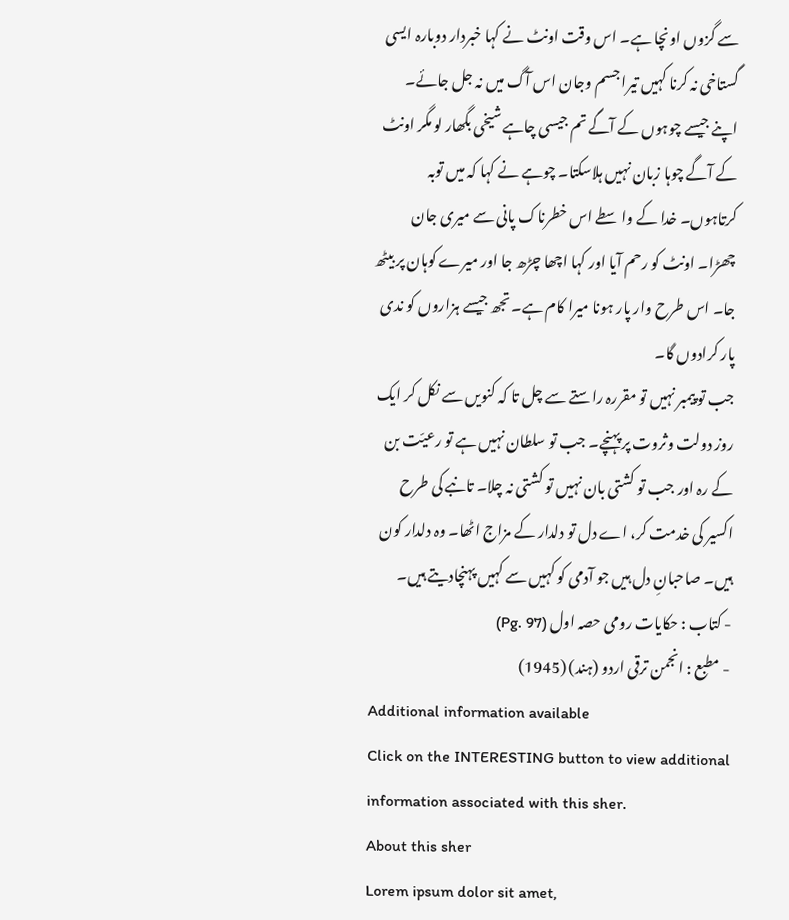سے گزوں اونچا ہے۔ اس وقت اونٹ نے کہا خبردار دوبارہ ایسی گستاخی نہ کرنا کہیں تیرا جسم وجان اس آگ میں نہ جل جائے۔ اپنے جیسے چوہوں کے آگے تم جیسی چاہے شیخی بگھار لو مگر اونٹ کے آگے چوہا زبان نہیں ہلاسکتا۔ چوہے نے کہا کہ میں توبہ کرتاہوں۔ خدا کے واسطے اس خطرناک پانی سے میری جان چھڑا۔ اونٹ کو رحم آیا اور کہا اچھا چڑھ جا اور میرے کوہان پر بیٹھ جا۔ اس طرح وار پار ہونا میرا کام ہے۔ تجھ جیسے ہزاروں کو ندی پار کرادوں گا۔
جب تو پیمبر نہیں تو مقررہ راستے سے چل تا کہ کنویں سے نکل کر ایک روز دولت وثروت پر پہنچے۔ جب تو سلطان نہیں ہے تو رعیّت بن کے رہ اور جب تو کشتی بان نہیں تو کشتی نہ چلا۔ تانبے کی طرح اکسیر کی خدمت کر، اے دل تو دلدار کے مزاج اٹھا۔ وہ دلدار کون ہیں۔ صاحبانِ دل ہیں جو آدمی کو کہیں سے کہیں پہنچادیتے ہیں۔
- کتاب : حکایات رومی حصہ اول (Pg. 97)
- مطبع : انجمن ترقی اردو (ہند) (1945)
Additional information available
Click on the INTERESTING button to view additional information associated with this sher.
About this sher
Lorem ipsum dolor sit amet,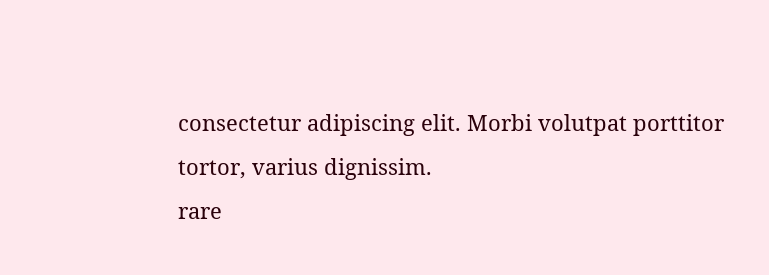consectetur adipiscing elit. Morbi volutpat porttitor tortor, varius dignissim.
rare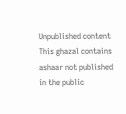Unpublished content
This ghazal contains ashaar not published in the public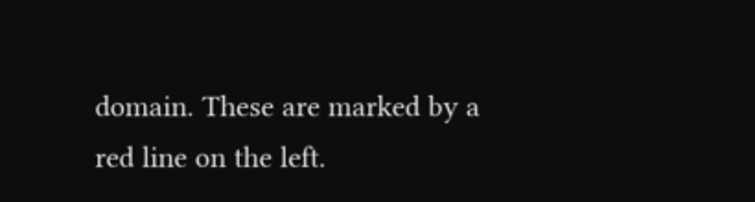domain. These are marked by a red line on the left.